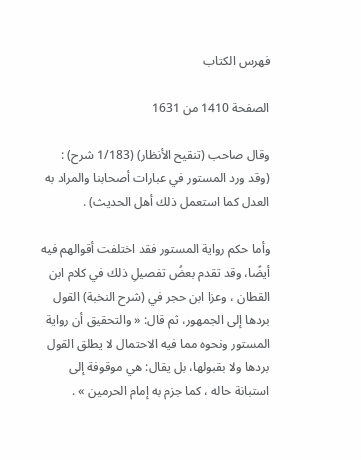فهرس الكتاب

الصفحة 1410 من 1631

وقال صاحب (تنقيح الأنظار) (1/183 شرح) : (وقد ورد المستور في عبارات أصحابنا والمراد به العدل كما استعمل ذلك أهل الحديث) .

وأما حكم رواية المستور فقد اختلفت أقوالهم فيه أيضًا، وقد تقدم بعضُ تفصيلِ ذلك في كلام ابن القطان ، وعزا ابن حجر في (شرح النخبة) القول بردها إلى الجمهور، ثم قال: « والتحقيق أن رواية المستور ونحوه مما فيه الاحتمال لا يطلق القول بردها ولا بقبولها، بل يقال: هي موقوفة إلى استبانة حاله ، كما جزم به إمام الحرمين » .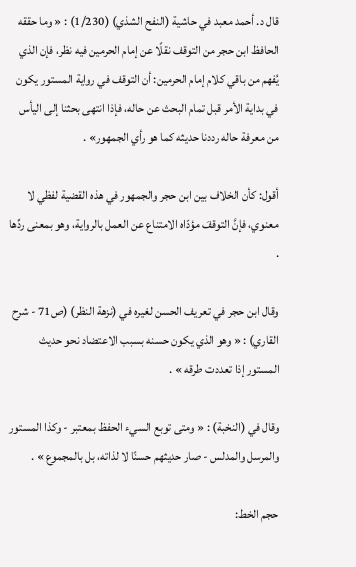قال د. أحمد معبد في حاشية (النفح الشذي) (1/230) : « وما حققه الحافظ ابن حجر من التوقف نقلًا عن إمام الحرمين فيه نظر، فإن الذي يُفهم من باقي كلام إمام الحرمين: أن التوقف في رواية المستور يكون في بداية الأمر قبل تمام البحث عن حاله، فإذا انتهى بحثنا إلى اليأس من معرفة حاله رددنا حديثه كما هو رأي الجمهور» .

أقول: كأن الخلاف بين ابن حجر والجمهور في هذه القضية لفظي لا معنوي، فإنَّ التوقفَ مؤدّاه الامتناع عن العمل بالرواية، وهو بمعنى ردِّها .

وقال ابن حجر في تعريف الحسن لغيره في (نزهة النظر) (ص71 - شرح القاري) : « وهو الذي يكون حسنه بسبب الاعتضاد نحو حديث المستور إذا تعددت طرقه » .

وقال في (النخبة) : « ومتى توبع السيء الحفظ بمعتبر - وكذا المستور والمرسل والمدلس - صار حديثهم حسنًا لا لذاته، بل بالمجموع » .

حجم الخط: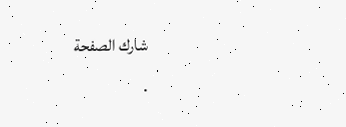شارك الصفحة
.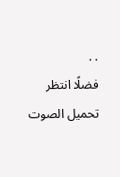. .
فضلًا انتظر تحميل الصوت